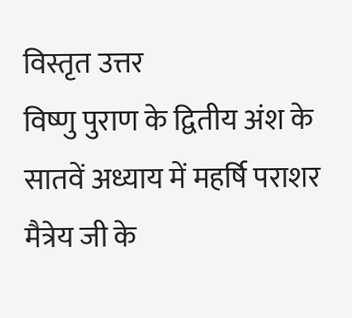विस्तृत उत्तर
विष्णु पुराण के द्वितीय अंश के सातवें अध्याय में महर्षि पराशर मैत्रेय जी के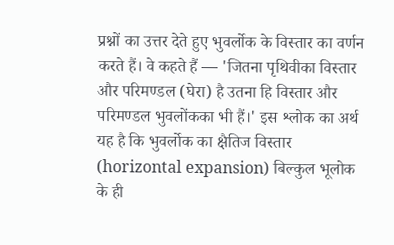प्रश्नों का उत्तर देते हुए भुवर्लोक के विस्तार का वर्णन करते हैं। वे कहते हैं — 'जितना पृथिवीका विस्तार और परिमण्डल (घेरा) है उतना हि विस्तार और परिमण्डल भुवलोंकका भी हैं।' इस श्लोक का अर्थ यह है कि भुवर्लोक का क्षैतिज विस्तार (horizontal expansion) बिल्कुल भूलोक के ही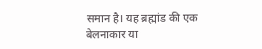समान है। यह ब्रह्मांड की एक बेलनाकार या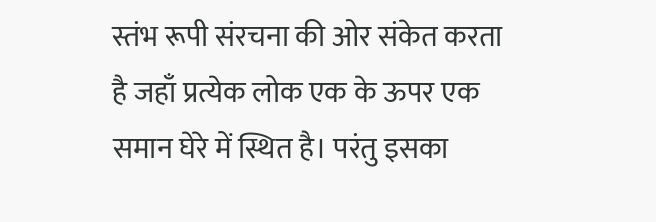स्तंभ रूपी संरचना की ओर संकेत करता है जहाँ प्रत्येक लोक एक के ऊपर एक समान घेरे में स्थित है। परंतु इसका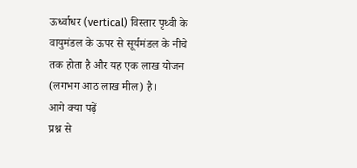ऊर्ध्वाधर (vertical) विस्तार पृथ्वी के वायुमंडल के ऊपर से सूर्यमंडल के नीचे तक होता है और यह एक लाख योजन (लगभग आठ लाख मील) है।
आगे क्या पढ़ें
प्रश्न से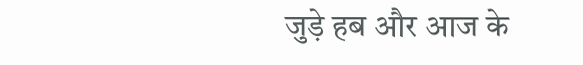जुड़े हब और आज के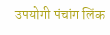उपयोगी पंचांग लिंक